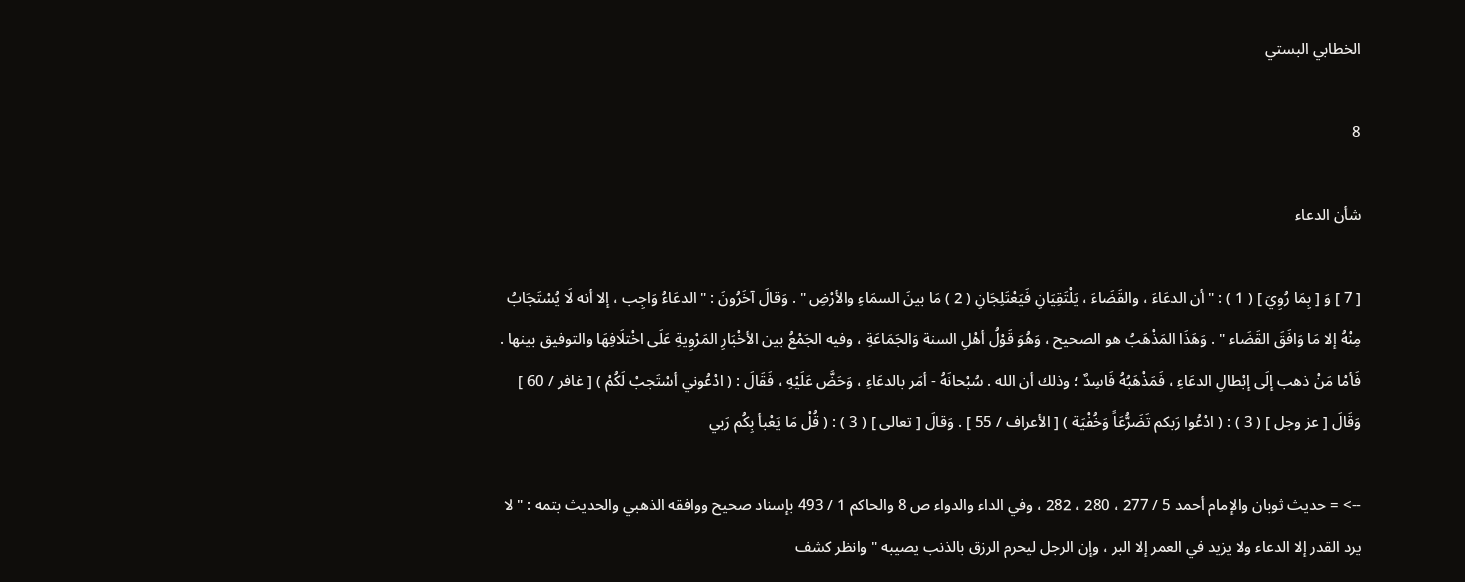الخطابي البستي

8

شأن الدعاء

[ 7 ] وَ [ بِمَا رُوِيَ ] ( 1 ) : " أن الدعَاءَ ، والقَضَاءَ ، يَلْتَقِيَانِ فَيَعْتَلِجَانِ ( 2 ) مَا بينَ السمَاءِ والأرْضِ " . وَقالَ آخَرُونَ : " الدعَاءُ وَاجِب ، إلا أنه لَا يُسْتَجَابُ مِنْهُ إلا مَا وَافَقَ القَضَاء " . وَهَذَا المَذْهَبُ هو الصحيح ، وَهُوَ قَوْلُ أهْلِ السنة وَالجَمَاعَةِ ، وفيه الجَمْعُ بين الأخْبَارِ المَرْوِيةِ عَلَى اخْتلَافِهَا والتوفيق بينها . فَأمْا مَنْ ذهب إلَى إبْطالِ الدعَاءِ ، فَمَذْهَبُهُ فَاسِدٌ ؛ وذلك أن الله . سُبْحانَهُ - أمَر بالدعَاءِ ، وَحَضَّ عَلَيْهِ ، فَقَالَ : ( ادْعُوني أسْتَجبْ لَكُمْ ) [ غافر / 60 ] وَقَالَ [ عز وجل ] ( 3 ) : ( ادْعُوا رَبكم تَضَرُّعَاً وَخُفْيَة ) [ الأعراف / 55 ] . وَقالَ [ تعالى ] ( 3 ) : ( قُلْ مَا يَعْبأ بِكُم رَبي

--> = حديث ثوبان والإمام أحمد 5 / 277 ، 280 ، 282 ، وفي الداء والدواء ص 8 والحاكم 1 / 493 بإسناد صحيح ووافقه الذهبي والحديث بتمه : " لا يرد القدر إلا الدعاء ولا يزيد في العمر إلا البر ، وإن الرجل ليحرم الرزق بالذنب يصيبه " وانظر كشف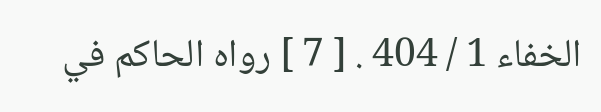الخفاء 1 / 404 . [ 7 ] رواه الحاكم في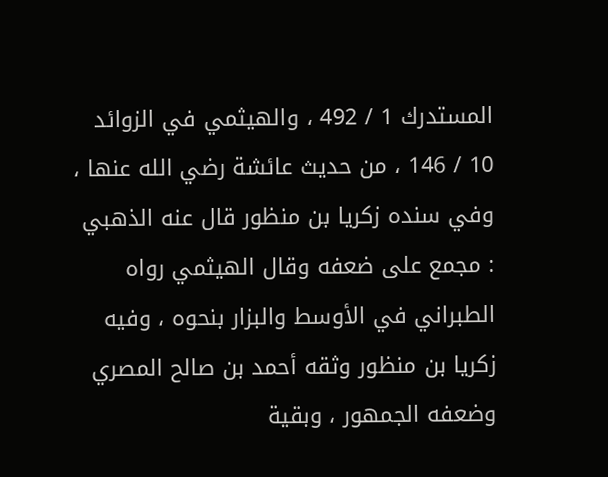المستدرك 1 / 492 ، والهيثمي في الزوائد 10 / 146 ، من حديث عائشة رضي الله عنها ، وفي سنده زكريا بن منظور قال عنه الذهبي : مجمع على ضعفه وقال الهيثمي رواه الطبراني في الأوسط والبزار بنحوه ، وفيه زكريا بن منظور وثقه أحمد بن صالح المصري وضعفه الجمهور ، وبقية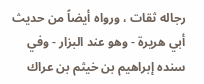رجاله ثقات ، ورواه أيضاً من حديث أبي هريرة - وهو عند البزار - وفي سنده إبراهيم بن خيثم بن عراك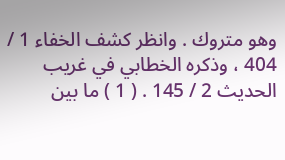وهو متروك . وانظر كشف الخفاء 1 / 404 ، وذكره الخطابي في غريب الحديث 2 / 145 . ( 1 ) ما بين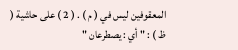المعقوفين ليس في ( م ) . ( 2 ) على حاشية ( ظ ) : " أي : يصطرعان "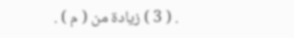. ( 3 ) زيادة من ( م ) .